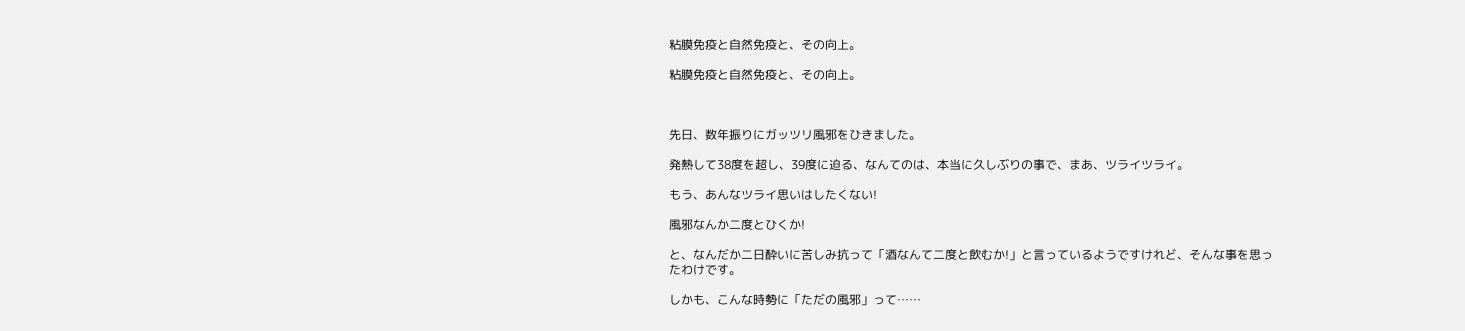粘膜免疫と自然免疫と、その向上。

粘膜免疫と自然免疫と、その向上。



先日、数年振りにガッツリ風邪をひきました。

発熱して38度を超し、39度に迫る、なんてのは、本当に久しぶりの事で、まあ、ツライツライ。

もう、あんなツライ思いはしたくない!

風邪なんか二度とひくか!

と、なんだか二日酔いに苦しみ抗って「酒なんて二度と飲むか!」と言っているようですけれど、そんな事を思ったわけです。

しかも、こんな時勢に「ただの風邪」って……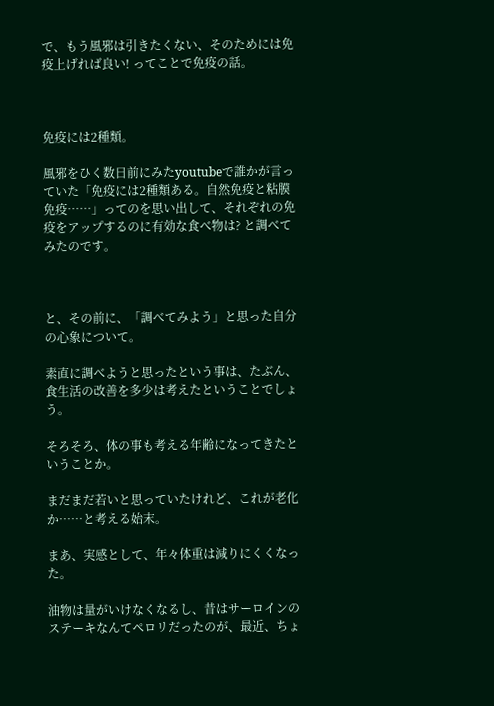で、もう風邪は引きたくない、そのためには免疫上げれば良い! ってことで免疫の話。



免疫には2種類。

風邪をひく数日前にみたyoutubeで誰かが言っていた「免疫には2種類ある。自然免疫と粘膜免疫……」ってのを思い出して、それぞれの免疫をアップするのに有効な食べ物は? と調べてみたのです。



と、その前に、「調べてみよう」と思った自分の心象について。

素直に調べようと思ったという事は、たぶん、食生活の改善を多少は考えたということでしょう。

そろそろ、体の事も考える年齢になってきたということか。

まだまだ若いと思っていたけれど、これが老化か……と考える始末。

まあ、実感として、年々体重は減りにくくなった。

油物は量がいけなくなるし、昔はサーロインのステーキなんてペロリだったのが、最近、ちょ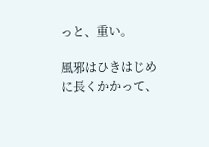っと、重い。

風邪はひきはじめに長くかかって、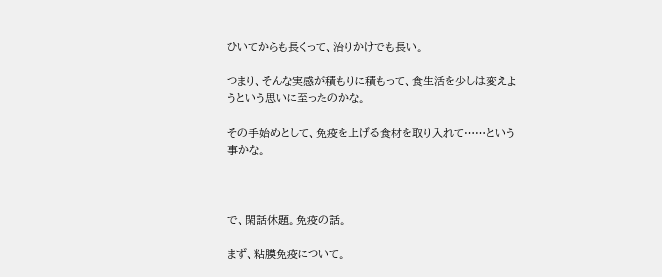ひいてからも長くって、治りかけでも長い。

つまり、そんな実感が積もりに積もって、食生活を少しは変えようという思いに至ったのかな。

その手始めとして、免疫を上げる食材を取り入れて……という事かな。



で、閑話休題。免疫の話。

まず、粘膜免疫について。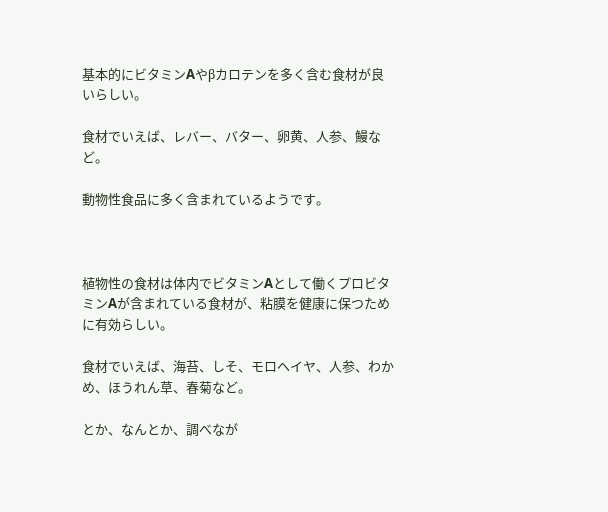基本的にビタミンAやβカロテンを多く含む食材が良いらしい。

食材でいえば、レバー、バター、卵黄、人参、鰻など。

動物性食品に多く含まれているようです。



植物性の食材は体内でビタミンAとして働くプロビタミンAが含まれている食材が、粘膜を健康に保つために有効らしい。

食材でいえば、海苔、しそ、モロヘイヤ、人参、わかめ、ほうれん草、春菊など。

とか、なんとか、調べなが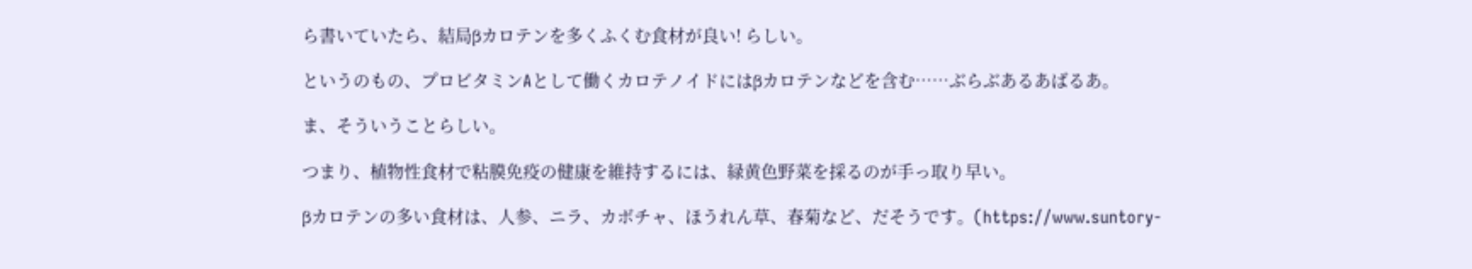ら書いていたら、結局βカロテンを多くふくむ食材が良い! らしい。

というのもの、プロビタミンAとして働くカロテノイドにはβカロテンなどを含む……ぶらぶあるあばるあ。

ま、そういうことらしい。

つまり、植物性食材で粘膜免疫の健康を維持するには、緑黄色野菜を採るのが手っ取り早い。

βカロテンの多い食材は、人参、ニラ、カボチャ、ほうれん草、春菊など、だそうです。(https://www.suntory-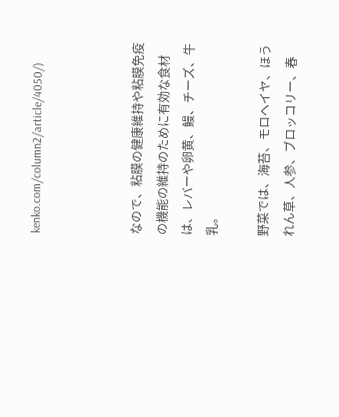kenko.com/column2/article/4050/)



なので、粘膜の健康維持や粘膜免疫の機能の維持のために有効な食材は、レバーや卵黄、鰻、チーズ、牛乳。

野菜では、海苔、モロヘイヤ、ほうれん草、人参、ブロッコリー、春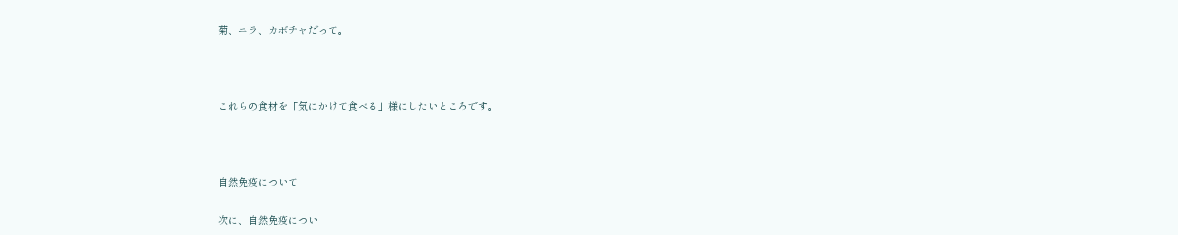菊、ニラ、カボチャだって。



これらの食材を「気にかけて食べる」様にしたいところです。



自然免疫について

次に、自然免疫につい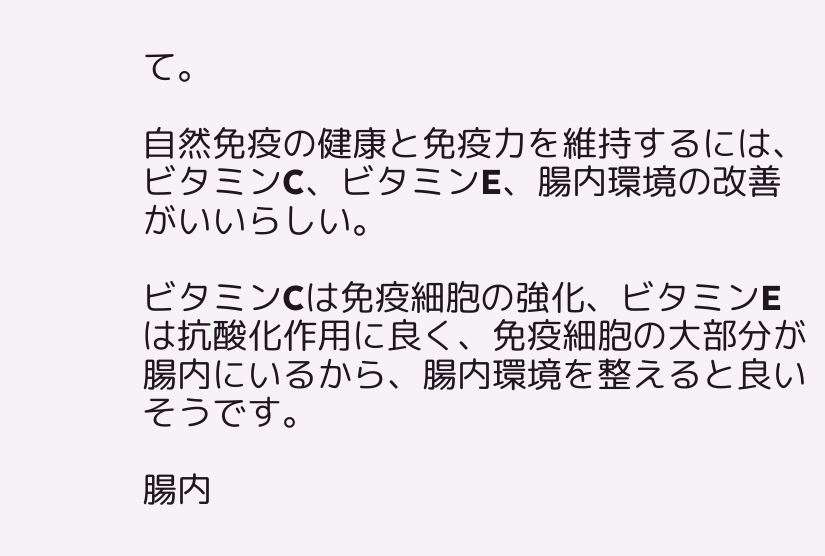て。

自然免疫の健康と免疫力を維持するには、ビタミンC、ビタミンE、腸内環境の改善がいいらしい。

ビタミンCは免疫細胞の強化、ビタミンEは抗酸化作用に良く、免疫細胞の大部分が腸内にいるから、腸内環境を整えると良いそうです。

腸内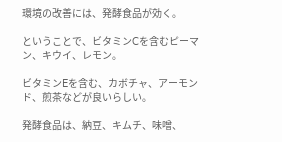環境の改善には、発酵食品が効く。

ということで、ビタミンCを含むピーマン、キウイ、レモン。

ビタミンEを含む、カボチャ、アーモンド、煎茶などが良いらしい。

発酵食品は、納豆、キムチ、味噌、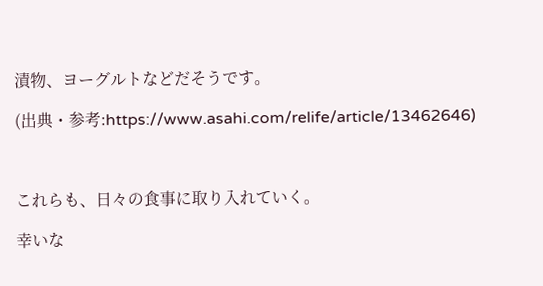漬物、ヨーグルトなどだそうです。

(出典・参考:https://www.asahi.com/relife/article/13462646)



これらも、日々の食事に取り入れていく。

幸いな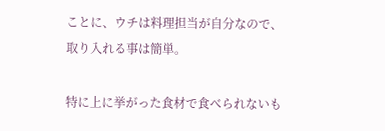ことに、ウチは料理担当が自分なので、取り入れる事は簡単。

特に上に挙がった食材で食べられないも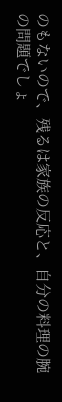のもないので、残るは家族の反応と、自分の料理の腕の問題でしょ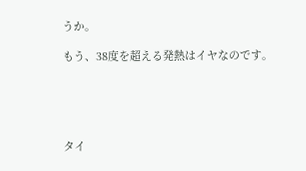うか。

もう、38度を超える発熱はイヤなのです。





タイ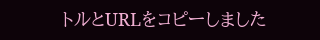トルとURLをコピーしました